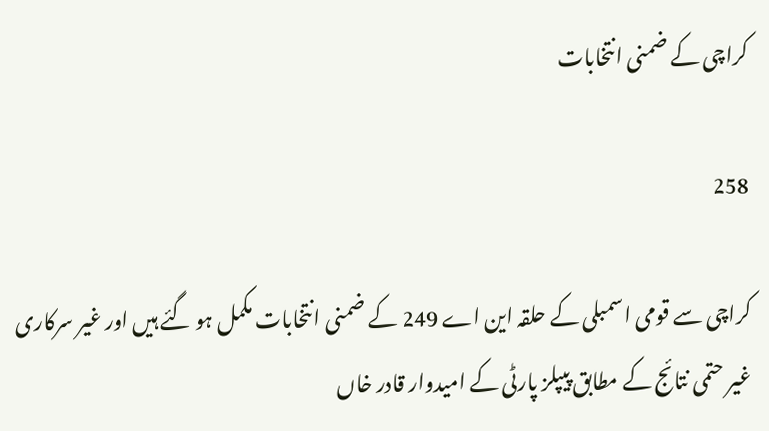کراچی کے ضمنی انتخابات

258

کراچی سے قومی اسمبلی کے حلقہ این اے 249 کے ضمنی انتخابات مکمل ہو گئے ہیں اور غیر سرکاری غیر حتمی نتائج کے مطابق پیپلز پارٹی کے امیدوار قادر خاں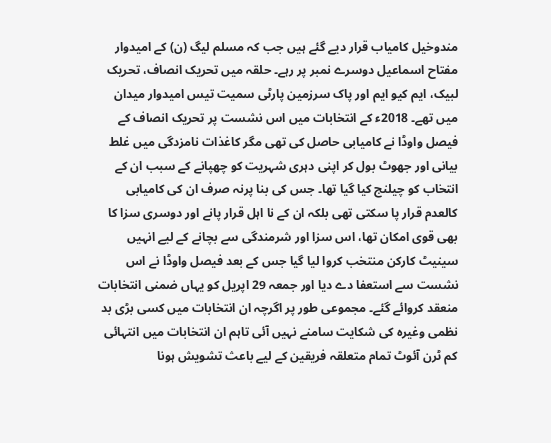مندوخیل کامیاب قرار دیے گئے ہیں جب کہ مسلم لیگ (ن) کے امیدوار مفتاح اسماعیل دوسرے نمبر پر رہے۔ حلقہ میں تحریک انصاف، تحریک لبیک، ایم کیو ایم اور پاک سرزمین پارٹی سمیت تیس امیدوار میدان میں تھے۔ 2018ء کے انتخابات میں اس نشست پر تحریک انصاف کے فیصل واوڈا نے کامیابی حاصل کی تھی مگر کاغذات نامزدگی میں غلط بیانی اور جھوٹ بول کر اپنی دہری شہریت کو چھپانے کے سبب ان کے انتخاب کو چیلنج کیا گیا تھا۔ جس کی بنا پرنہ صرف ان کی کامیابی کالعدم قرار پا سکتی تھی بلکہ ان کے نا اہل قرار پانے اور دوسری سزا کا بھی قوی امکان تھا، اس سزا اور شرمندگی سے بچانے کے لیے انہیں سینیٹ کارکن منتخب کروا لیا گیا جس کے بعد فیصل واوڈا نے اس نشست سے استعفا دے دیا اور جمعہ 29 اپریل کو یہاں ضمنی انتخابات منعقد کروائے گئے۔ مجموعی طور پر اگرچہ ان انتخابات میں کسی بڑی بد نظمی وغیرہ کی شکایت سامنے نہیں آئی تاہم ان انتخابات میں انتہائی کم ٹرن آئوٹ تمام متعلقہ فریقین کے لیے باعث تشویش ہونا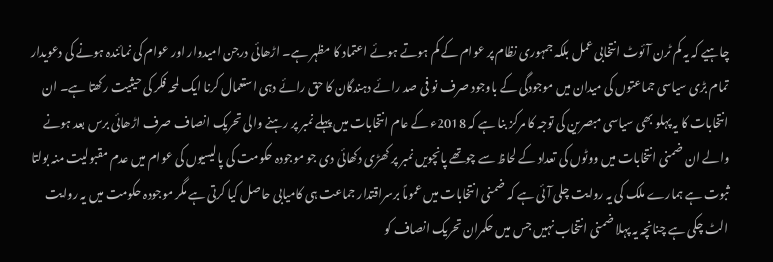چاہیے کہ یہ کم ٹرن آئوٹ انتخابی عمل بلکہ جمہوری نظام پر عوام کے کم ہوتے ہوئے اعتماد کا مظہر ہے۔ اڑھائی درجن امیدوار اور عوام کی نمائندہ ہونے کی دعویدار تمام بڑی سیاسی جماعتوں کی میدان میں موجودگی کے باوجود صرف نو فی صد رائے دہندگان کا حق رائے دہی استعمال کرنا ایک لمحہ فکر کی حیثیت رکھتا ہے۔ ان انتخابات کا یہ پہلو بھی سیاسی مبصرین کی توجہ کا مرکز بنا ہے کہ 2018ء کے عام انتخابات میں پہلے نمبر پر رہنے والی تحریک انصاف صرف اڑھائی برس بعد ہونے والے ان ضمنی انتخابات میں ووٹوں کی تعداد کے لحاظ سے چوتھے پانچویں نمبر پر کھڑی دکھائی دی جو موجودہ حکومت کی پالیسیوں کی عوام میں عدم مقبولیت منہ بولتا ثبوت ہے ہمارے ملک کی یہ روایت چلی آئی ہے کہ ضمنی انتخابات میں عموماً برسراقتدار جماعت ہی کامیابی حاصل کیا کرتی ہے مگر موجودہ حکومت میں یہ روایت الٹ چکی ہے چنانچہ یہ پہلا ضمنی انتخاب نہیں جس میں حکمران تحریک انصاف کو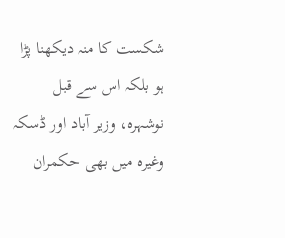شکست کا منہ دیکھنا پڑا ہو بلکہ اس سے قبل نوشہرہ، وزیر آباد اور ڈسکہ وغیرہ میں بھی حکمران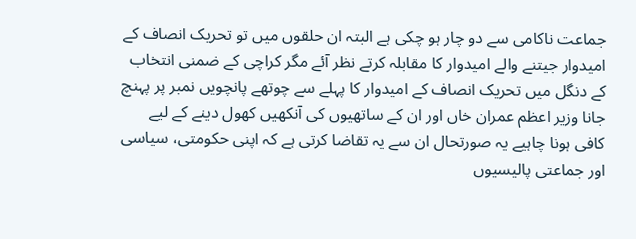جماعت ناکامی سے دو چار ہو چکی ہے البتہ ان حلقوں میں تو تحریک انصاف کے امیدوار جیتنے والے امیدوار کا مقابلہ کرتے نظر آئے مگر کراچی کے ضمنی انتخاب کے دنگل میں تحریک انصاف کے امیدوار کا پہلے سے چوتھے پانچویں نمبر پر پہنچ جانا وزیر اعظم عمران خاں اور ان کے ساتھیوں کی آنکھیں کھول دینے کے لیے کافی ہونا چاہیے یہ صورتحال ان سے یہ تقاضا کرتی ہے کہ اپنی حکومتی، سیاسی اور جماعتی پالیسیوں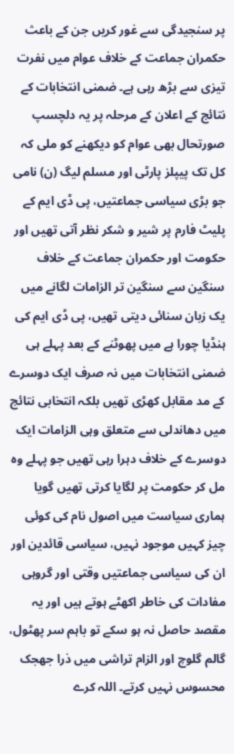پر سنجیدگی سے غور کریں جن کے باعث حکمران جماعت کے خلاف عوام میں نفرت تیزی سے بڑھ رہی ہے۔ ضمنی انتخابات کے نتائج کے اعلان کے مرحلہ پر یہ دلچسپ صورتحال بھی عوام کو دیکھنے کو ملی کہ کل تک پیپلز پارٹی اور مسلم لیگ (ن) نامی جو بڑی سیاسی جماعتیں، پی ڈی ایم کے پلیٹ فارم پر شیر و شکر نظر آتی تھیں اور حکومت اور حکمران جماعت کے خلاف سنگین سے سنگین تر الزامات لگانے میں یک زبان سنائی دیتی تھیں، پی ڈی ایم کی ہنڈیا چورا ہے میں پھوٹنے کے بعد پہلے ہی ضمنی انتخابات میں نہ صرف ایک دوسرے کے مد مقابل کھڑی تھیں بلکہ انتخابی نتائج میں دھاندلی سے متعلق وہی الزامات ایک دوسرے کے خلاف دہرا رہی تھیں جو پہلے وہ مل کر حکومت پر لگایا کرتی تھیں گویا ہماری سیاست میں اصول نام کی کوئی چیز کہیں موجود نہیں، سیاسی قائدین اور ان کی سیاسی جماعتیں وقتی اور گروہی مفادات کی خاطر اکھٹے ہوتے ہیں اور یہ مقصد حاصل نہ ہو سکے تو باہم سر پھٹول، گالم گلوچ اور الزام تراشی میں ذرا جھجک محسوس نہیں کرتے۔ اللہ کرے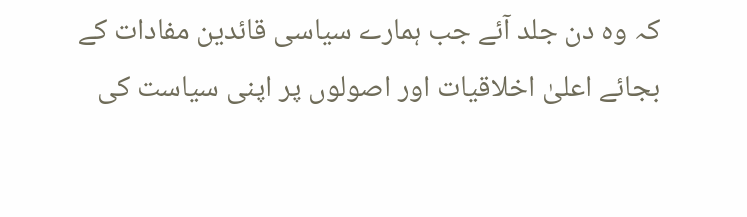کہ وہ دن جلد آئے جب ہمارے سیاسی قائدین مفادات کے بجائے اعلیٰ اخلاقیات اور اصولوں پر اپنی سیاست کی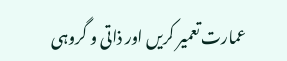عمارت تعمیر کریں اور ذاتی و گروہی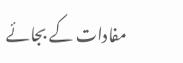مفادات کے بجائے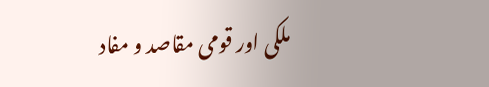ملکی اور قومی مقاصد و مفاد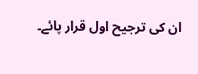ان کی ترجیح اول قرار پائے۔